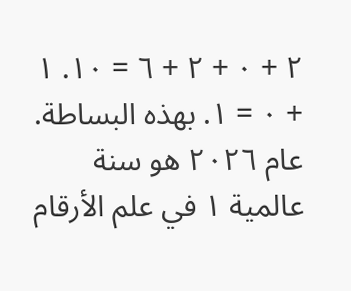٢ + ٠ + ٢ + ٦ = ١٠. ١ + ٠ = ١. بهذه البساطة. عام ٢٠٢٦ هو سنة عالمية ١ في علم الأرقام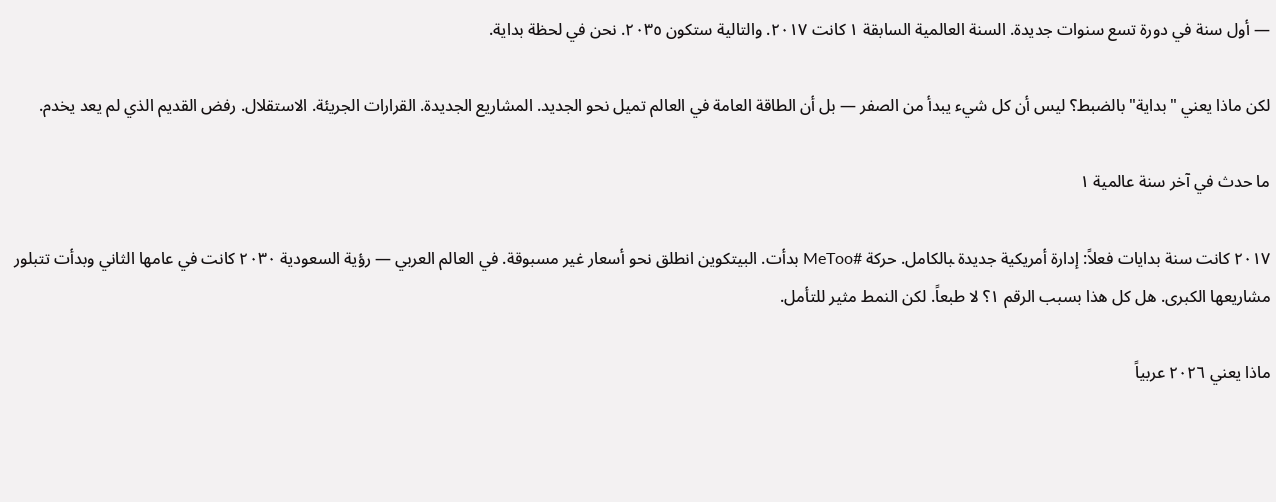— أول سنة في دورة تسع سنوات جديدة. السنة العالمية السابقة ١ كانت ٢٠١٧. والتالية ستكون ٢٠٣٥. نحن في لحظة بداية.

لكن ماذا يعني "بداية" بالضبط؟ ليس أن كل شيء يبدأ من الصفر — بل أن الطاقة العامة في العالم تميل نحو الجديد. المشاريع الجديدة. القرارات الجريئة. الاستقلال. رفض القديم الذي لم يعد يخدم.

ما حدث في آخر سنة عالمية ١

٢٠١٧ كانت سنة بدايات فعلاً: إدارة أمريكية جديدة ‍بالكامل. حركة #MeToo بدأت. البيتكوين انطلق نحو أسعار غير مسبوقة. في العالم العربي — رؤية السعودية ٢٠٣٠ كانت في عامها الثاني وبدأت تتبلور مشاريعها الكبرى. هل كل هذا بسبب الرقم ١؟ لا طبعاً. لكن النمط مثير للتأمل.

ماذا يعني ٢٠٢٦ عربياً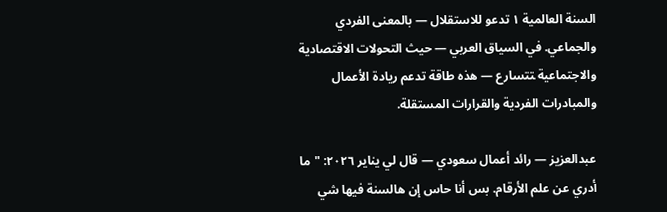السنة العالمية ١ ‌تدعو للاستقلال — بالمعنى الفردي والجماعي. في السياق العربي — حيث التحولات الاقتصادية والاجتماعية ‍تتسارع — هذه طاقة تدعم ريادة الأعمال والمبادرات الفردية والقرارات المستقلة.

عبدالعزيز — رائد أعمال سعودي — قال لي يناير ٢٠٢٦: "ما أدري عن علم الأرقام. بس أنا حاس إن هالسنة فيها شي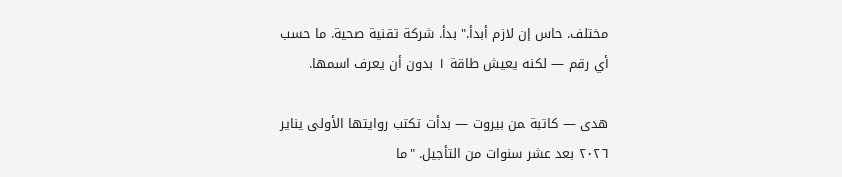مختلف. حاس إن لازم أبدأ." بدأ. شركة تقنية صحية. ما ‌حسب أي رقم — لكنه يعيش طاقة ١ بدون أن يعرف اسمها.

هدى — كاتبة ‍من بيروت — بدأت تكتب روايتها الأولى يناير ٢٠٢٦ بعد عشر سنوات من التأجيل. "ما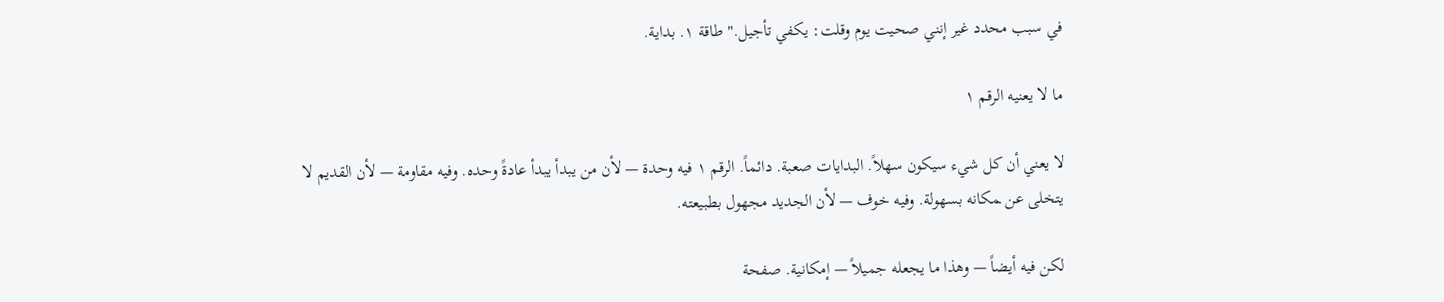في سبب محدد غير إنني صحيت يوم وقلت: يكفي تأجيل." طاقة ١. بداية.

ما لا يعنيه الرقم ١

لا يعني أن كل شيء سيكون سهلاً. البدايات صعبة. دائماً. الرقم ١ فيه وحدة — لأن من يبدأ يبدأ عادةً وحده. وفيه مقاومة — لأن القديم لا يتخلى عن ‍مكانه بسهولة. وفيه خوف — لأن الجديد مجهول بطبيعته.

لكن فيه أيضاً — وهذا ما يجعله جميلاً — إمكانية. صفحة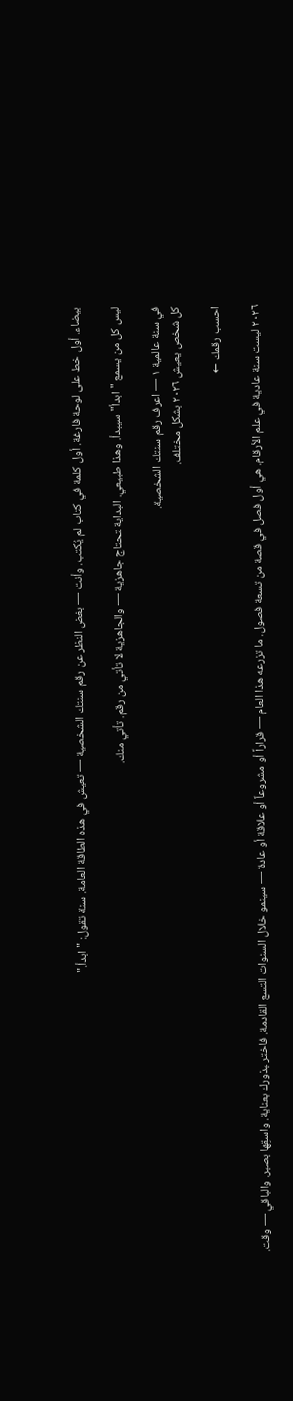بيضاء. أول خط على لوحة فارغة. أول كلمة في كتاب لم يُكتب. وأنت — بغض النظر عن رقم سنتك الشخصية — تعيش في ‌هذه الطاقة العامة. سنة تقول: "ابدأ."

ليس كل من يسمع "ابدأ" سيبدأ. وهذا طبيعي. البداية ‍تحتاج جاهزية — والجاهزية لا تأتي من رقم. تأتي منك.

في سنة عالمية ١ — اعرف رقم سنتك الشخصية.
كل شخص يعيش ٢٠٢٦ بشكل مختلف.

احسب رقمك ←

٢٠٢٦ ليست سنة عادية في علم الأرقام. هي أول فصل في قصة من تسعة فصول. ما تزرعه هذا العام — قراراً أو مشروعاً أو علاقة أو عادة — سينمو خلال السنوات التسع القادمة. فاختر ‍بذورك بعناية. واسقِها بصبر. والباقي — وقت.